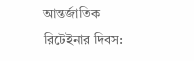আন্তর্জাতিক রিটেইনার দিবস: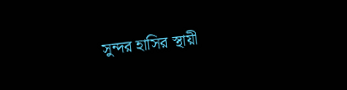সুন্দর হাসির স্থায়ী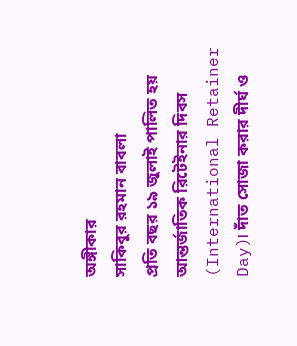অঙ্গীকার
সাকিবুর রহমান বাবলা
প্রতি বছর ১৯ জুলাই পালিত হয় আন্তর্জাতিক রিটেইনার দিবস (International Retainer Day)। দাঁত সোজা করার দীর্ঘ ও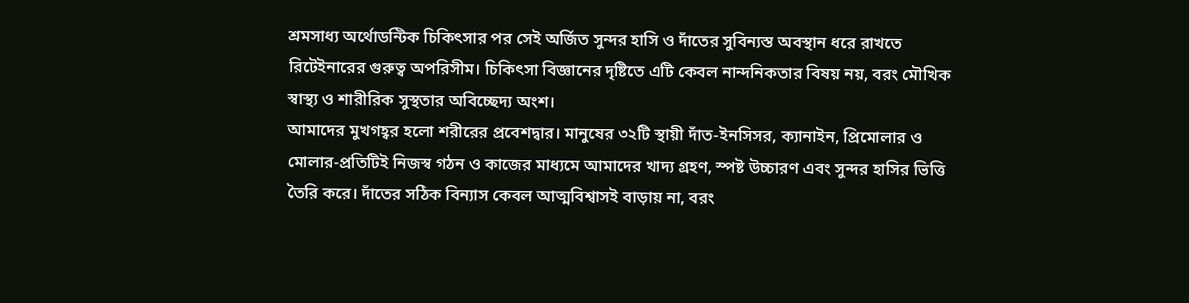শ্রমসাধ্য অর্থোডন্টিক চিকিৎসার পর সেই অর্জিত সুন্দর হাসি ও দাঁতের সুবিন্যস্ত অবস্থান ধরে রাখতে রিটেইনারের গুরুত্ব অপরিসীম। চিকিৎসা বিজ্ঞানের দৃষ্টিতে এটি কেবল নান্দনিকতার বিষয় নয়, বরং মৌখিক স্বাস্থ্য ও শারীরিক সুস্থতার অবিচ্ছেদ্য অংশ।
আমাদের মুখগহ্বর হলো শরীরের প্রবেশদ্বার। মানুষের ৩২টি স্থায়ী দাঁত-ইনসিসর, ক্যানাইন, প্রিমোলার ও মোলার-প্রতিটিই নিজস্ব গঠন ও কাজের মাধ্যমে আমাদের খাদ্য গ্রহণ, স্পষ্ট উচ্চারণ এবং সুন্দর হাসির ভিত্তি তৈরি করে। দাঁতের সঠিক বিন্যাস কেবল আত্মবিশ্বাসই বাড়ায় না, বরং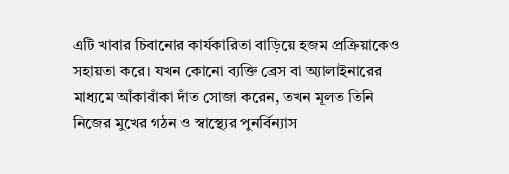এটি খাবার চিবানোর কার্যকারিতা বাড়িয়ে হজম প্রক্রিয়াকেও সহায়তা করে। যখন কোনো ব্যক্তি ব্রেস বা অ্যালাইনারের মাধ্যমে আঁকাবাঁকা দাঁত সোজা করেন, তখন মূলত তিনি নিজের মুখের গঠন ও স্বাস্থ্যের পুনর্বিন্যাস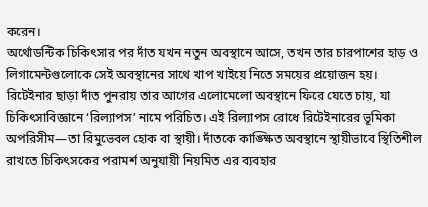করেন।
অর্থোডন্টিক চিকিৎসার পর দাঁত যখন নতুন অবস্থানে আসে, তখন তার চারপাশের হাড় ও লিগামেন্টগুলোকে সেই অবস্থানের সাথে খাপ খাইয়ে নিতে সময়ের প্রয়োজন হয়। রিটেইনার ছাড়া দাঁত পুনরায় তার আগের এলোমেলো অবস্থানে ফিরে যেতে চায়, যা চিকিৎসাবিজ্ঞানে ‘রিল্যাপস’ নামে পরিচিত। এই রিল্যাপস রোধে রিটেইনারের ভূমিকা অপরিসীম—তা রিমুভেবল হোক বা স্থায়ী। দাঁতকে কাঙ্ক্ষিত অবস্থানে স্থায়ীভাবে স্থিতিশীল রাখতে চিকিৎসকের পরামর্শ অনুযায়ী নিয়মিত এর ব্যবহার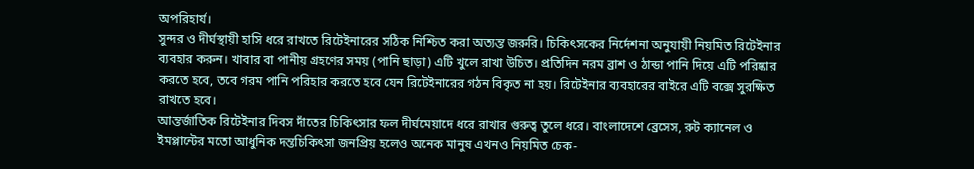অপরিহার্য।
সুন্দর ও দীর্ঘস্থায়ী হাসি ধরে রাখতে রিটেইনারের সঠিক নিশ্চিত করা অত্যন্ত জরুরি। চিকিৎসকের নির্দেশনা অনুযায়ী নিয়মিত রিটেইনার ব্যবহার করুন। খাবার বা পানীয় গ্রহণের সময় (পানি ছাড়া) এটি খুলে রাখা উচিত। প্রতিদিন নরম ব্রাশ ও ঠান্ডা পানি দিয়ে এটি পরিষ্কার করতে হবে, তবে গরম পানি পরিহার করতে হবে যেন রিটেইনারের গঠন বিকৃত না হয়। রিটেইনার ব্যবহারের বাইরে এটি বক্সে সুরক্ষিত রাখতে হবে।
আন্তর্জাতিক রিটেইনার দিবস দাঁতের চিকিৎসার ফল দীর্ঘমেয়াদে ধরে রাখার গুরুত্ব তুলে ধরে। বাংলাদেশে ব্রেসেস, রুট ক্যানেল ও ইমপ্লান্টের মতো আধুনিক দন্তচিকিৎসা জনপ্রিয় হলেও অনেক মানুষ এখনও নিয়মিত চেক-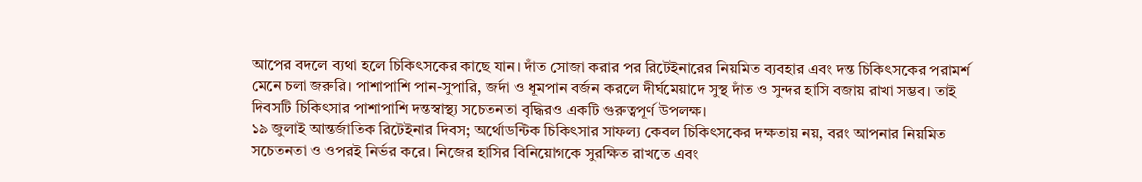আপের বদলে ব্যথা হলে চিকিৎসকের কাছে যান। দাঁত সোজা করার পর রিটেইনারের নিয়মিত ব্যবহার এবং দন্ত চিকিৎসকের পরামর্শ মেনে চলা জরুরি। পাশাপাশি পান-সুপারি, জর্দা ও ধূমপান বর্জন করলে দীর্ঘমেয়াদে সুস্থ দাঁত ও সুন্দর হাসি বজায় রাখা সম্ভব। তাই দিবসটি চিকিৎসার পাশাপাশি দন্তস্বাস্থ্য সচেতনতা বৃদ্ধিরও একটি গুরুত্বপূর্ণ উপলক্ষ।
১৯ জুলাই আন্তর্জাতিক রিটেইনার দিবস; অর্থোডন্টিক চিকিৎসার সাফল্য কেবল চিকিৎসকের দক্ষতায় নয়, বরং আপনার নিয়মিত সচেতনতা ও ওপরই নির্ভর করে। নিজের হাসির বিনিয়োগকে সুরক্ষিত রাখতে এবং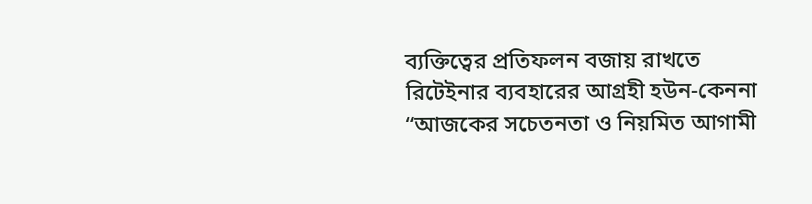ব্যক্তিত্বের প্রতিফলন বজায় রাখতে রিটেইনার ব্যবহারের আগ্রহী হউন-কেননা “আজকের সচেতনতা ও নিয়মিত আগামী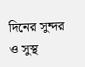দিনের সুন্দর ও সুস্থ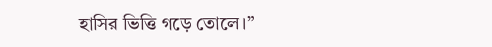হাসির ভিত্তি গড়ে তোলে।”